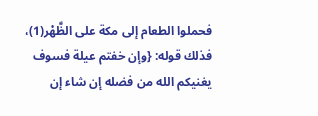فحملوا الطعام إلى مكة على الظَّهْر(1)، فذلك قوله: {وإن خفتم عيلة فسوف يغنيكم الله من فضله إن شاء إن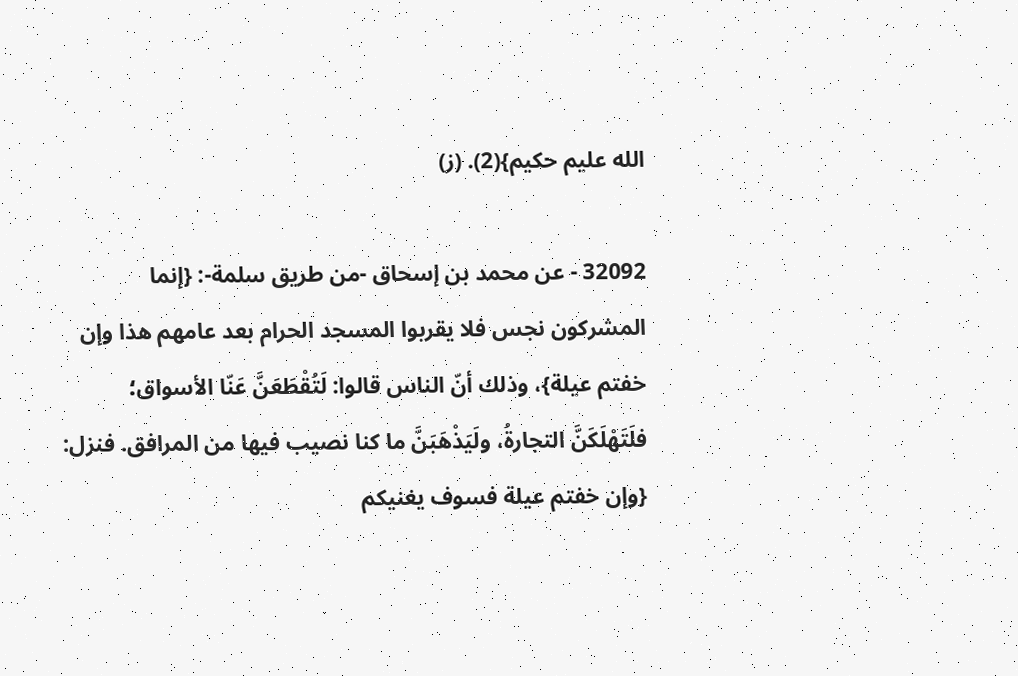الله عليم حكيم}(2). (ز)

32092 - عن محمد بن إسحاق -من طريق سلمة-: {إنما المشركون نجس فلا يقربوا المسجد الحرام بعد عامهم هذا وإن خفتم عيلة}، وذلك أنّ الناس قالوا: لَتُقْطَعَنَّ عَنّا الأسواق؛ فلَتَهْلَكَنَّ التجارةُ، ولَيَذْهَبَنَّ ما كنا نصيب فيها من المرافق. فنزل: {وإن خفتم عيلة فسوف يغنيكم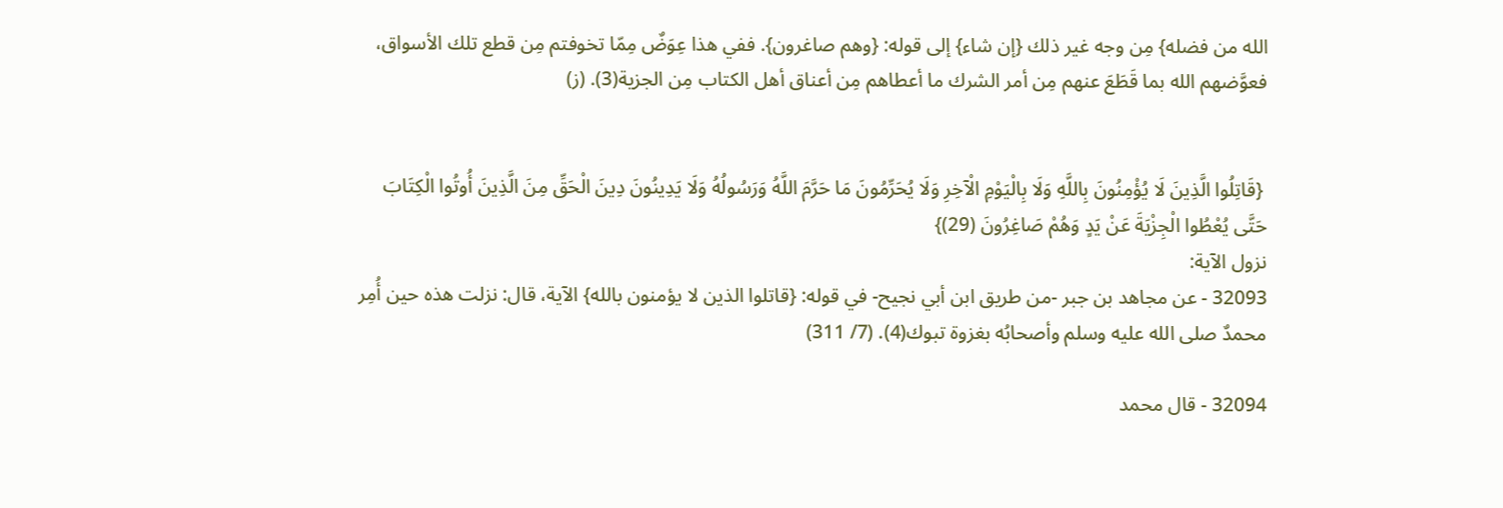الله من فضله} مِن وجه غير ذلك {إن شاء} إلى قوله: {وهم صاغرون}. ففي هذا عِوَضٌ مِمّا تخوفتم مِن قطع تلك الأسواق، فعوَّضهم الله بما قَطَعَ عنهم مِن أمر الشرك ما أعطاهم مِن أعناق أهل الكتاب مِن الجزية(3). (ز)


 {قَاتِلُوا الَّذِينَ لَا يُؤْمِنُونَ بِاللَّهِ وَلَا بِالْيَوْمِ الْآخِرِ وَلَا يُحَرِّمُونَ مَا حَرَّمَ اللَّهُ وَرَسُولُهُ وَلَا يَدِينُونَ دِينَ الْحَقِّ مِنَ الَّذِينَ أُوتُوا الْكِتَابَ حَتَّى يُعْطُوا الْجِزْيَةَ عَنْ يَدٍ وَهُمْ صَاغِرُونَ (29)}
نزول الآية:
32093 - عن مجاهد بن جبر -من طريق ابن أبي نجيح- في قوله: {قاتلوا الذين لا يؤمنون بالله} الآية، قال: نزلت هذه حين أُمِر محمدٌ صلى الله عليه وسلم وأصحابُه بغزوة تبوك(4). (7/ 311)

32094 - قال محمد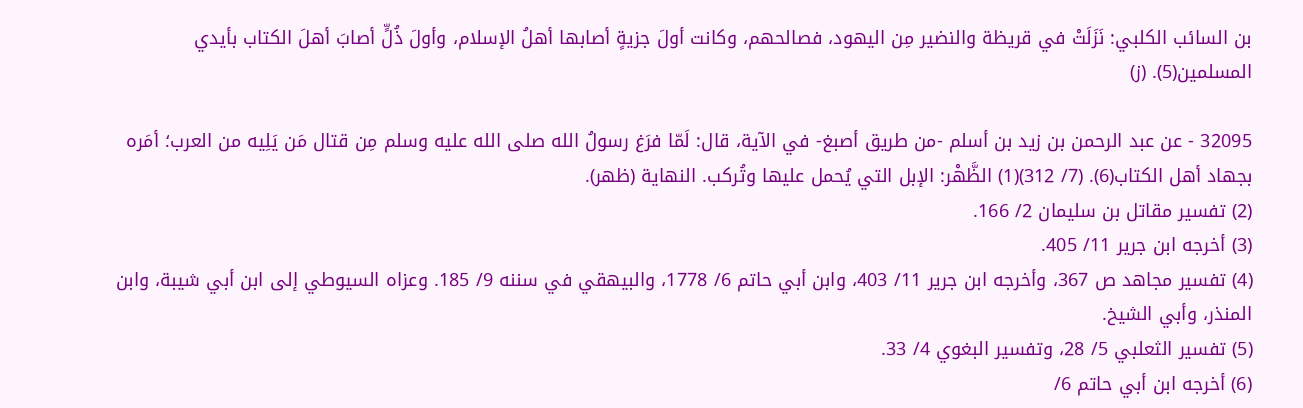بن السائب الكلبي: نَزَلَتْ في قريظة والنضير مِن اليهود، فصالحهم، وكانت أولَ جزيةٍ أصابها أهلُ الإسلام، وأولَ ذُلٍّ أصابَ أهلَ الكتاب بأيدي المسلمين(5). (ز)

32095 - عن عبد الرحمن بن زيد بن أسلم -من طريق أصبغ- في الآية، قال: لَمّا فرَغ رسولُ الله صلى الله عليه وسلم مِن قتال مَن يَلِيه من العرب؛ أمَره بجهاد أهل الكتاب(6). (7/ 312)(1) الظَّهْر: الإبل التي يُحمل عليها وتُركب. النهاية (ظهر).
(2) تفسير مقاتل بن سليمان 2/ 166.
(3) أخرجه ابن جرير 11/ 405.
(4) تفسير مجاهد ص 367، وأخرجه ابن جرير 11/ 403، وابن أبي حاتم 6/ 1778، والبيهقي في سننه 9/ 185. وعزاه السيوطي إلى ابن أبي شيبة، وابن المنذر، وأبي الشيخ.
(5) تفسير الثعلبي 5/ 28، وتفسير البغوي 4/ 33.
(6) أخرجه ابن أبي حاتم 6/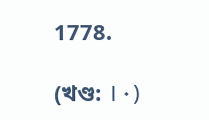1778.

(খণ্ড: ١٠)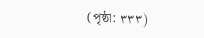(পৃষ্ঠা: ٣٣٣)